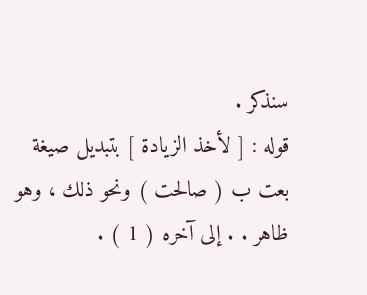سنذكر .
قوله : [ لأخذ الزيادة ] بتبديل صيغة بعت ب ( صالحت ) ونحو ذلك ، وهو
ظاهر . . إلى آخره ( 1 ) .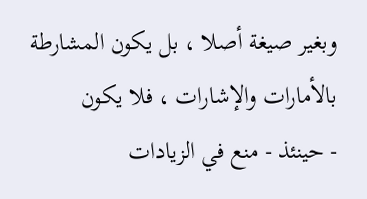وبغير صيغة أصلا ، بل يكون المشارطة بالأمارات والإشارات ، فلا يكون
- حينئذ - منع في الزيادات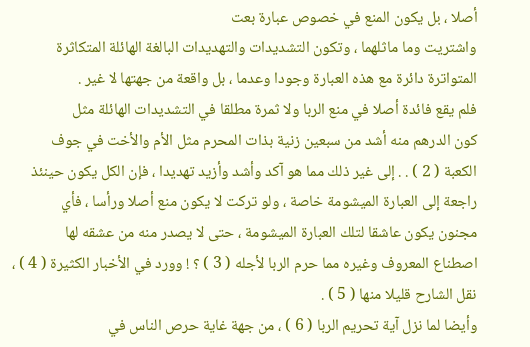أصلا ، بل يكون المنع في خصوص عبارة بعت
واشتريت وما ماثلهما ، وتكون التشديدات والتهديدات البالغة الهائلة المتكاثرة
المتواترة دائرة مع هذه العبارة وجودا وعدما ، بل واقعة من جهتها لا غير .
فلم يقع فائدة أصلا في منع الربا ولا ثمرة مطلقا في التشديدات الهائلة مثل
كون الدرهم منه أشد من سبعين زنية بذات المحرم مثل الأم والأخت في جوف
الكعبة ( 2 ) . . إلى غير ذلك مما هو آكد وأشد وأزيد تهديدا ، فإن الكل يكون حينئذ
راجعة إلى العبارة الميشومة خاصة ، ولو تركت لا يكون منع أصلا ورأسا ، فأي
مجنون يكون عاشقا لتلك العبارة الميشومة ، حتى لا يصدر منه من عشقه لها
اصطناع المعروف وغيره مما حرم الربا لأجله ( 3 ) ؟ ! وورد في الأخبار الكثيرة ( 4 ) ،
نقل الشارح قليلا منها ( 5 ) .
وأيضا لما نزل آية تحريم الربا ( 6 ) ، من جهة غاية حرص الناس في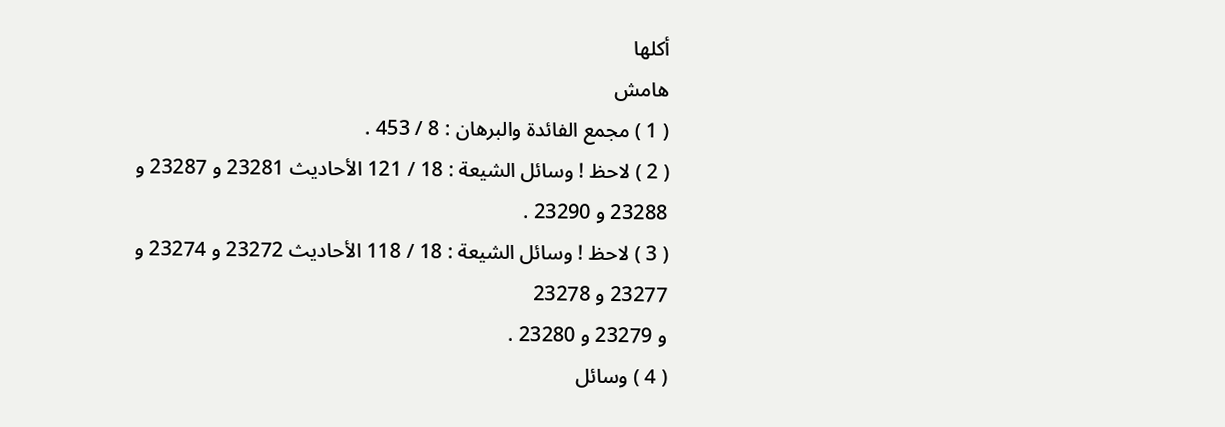أكلها
هامش
( 1 ) مجمع الفائدة والبرهان : 8 / 453 .
( 2 ) لاحظ ! وسائل الشيعة : 18 / 121 الأحاديث 23281 و 23287 و 23288 و 23290 .
( 3 ) لاحظ ! وسائل الشيعة : 18 / 118 الأحاديث 23272 و 23274 و 23277 و 23278
و 23279 و 23280 .
( 4 ) وسائل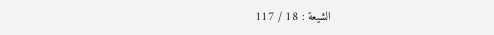الشيعة : 18 / 117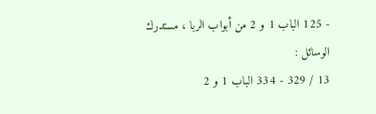- 125 الباب 1 و 2 من أبواب الربا ، مستدرك الوسائل :
13 / 329 - 334 الباب 1 و 2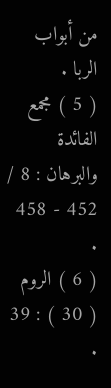من أبواب الربا .
( 5 ) مجمع الفائدة والبرهان : 8 / 452 - 458 .
( 6 ) الروم ( 30 ) : 39 .